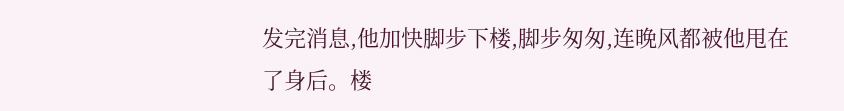发完消息,他加快脚步下楼,脚步匆匆,连晚风都被他甩在了身后。楼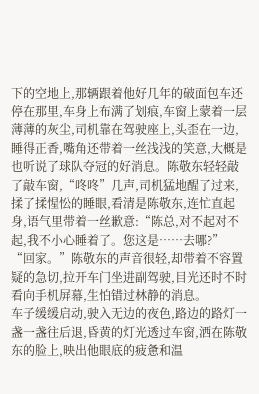下的空地上,那辆跟着他好几年的破面包车还停在那里,车身上布满了划痕,车窗上蒙着一层薄薄的灰尘,司机靠在驾驶座上,头歪在一边,睡得正香,嘴角还带着一丝浅浅的笑意,大概是也听说了球队夺冠的好消息。陈敬东轻轻敲了敲车窗,“咚咚”几声,司机猛地醒了过来,揉了揉惺忪的睡眼,看清是陈敬东,连忙直起身,语气里带着一丝歉意:“陈总,对不起对不起,我不小心睡着了。您这是……去哪?”
“回家。”陈敬东的声音很轻,却带着不容置疑的急切,拉开车门坐进副驾驶,目光还时不时看向手机屏幕,生怕错过林静的消息。
车子缓缓启动,驶入无边的夜色,路边的路灯一盏一盏往后退,昏黄的灯光透过车窗,洒在陈敬东的脸上,映出他眼底的疲惫和温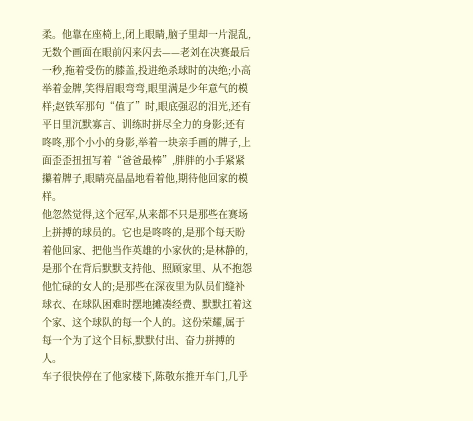柔。他靠在座椅上,闭上眼睛,脑子里却一片混乱,无数个画面在眼前闪来闪去——老刘在决赛最后一秒,拖着受伤的膝盖,投进绝杀球时的决绝;小高举着金牌,笑得眉眼弯弯,眼里满是少年意气的模样;赵铁军那句“值了”时,眼底强忍的泪光,还有平日里沉默寡言、训练时拼尽全力的身影;还有咚咚,那个小小的身影,举着一块亲手画的牌子,上面歪歪扭扭写着“爸爸最棒”,胖胖的小手紧紧攥着牌子,眼睛亮晶晶地看着他,期待他回家的模样。
他忽然觉得,这个冠军,从来都不只是那些在赛场上拼搏的球员的。它也是咚咚的,是那个每天盼着他回家、把他当作英雄的小家伙的;是林静的,是那个在背后默默支持他、照顾家里、从不抱怨他忙碌的女人的;是那些在深夜里为队员们缝补球衣、在球队困难时摆地摊凑经费、默默扛着这个家、这个球队的每一个人的。这份荣耀,属于每一个为了这个目标,默默付出、奋力拼搏的人。
车子很快停在了他家楼下,陈敬东推开车门,几乎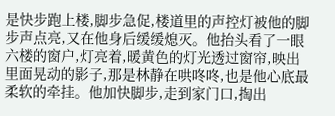是快步跑上楼,脚步急促,楼道里的声控灯被他的脚步声点亮,又在他身后缓缓熄灭。他抬头看了一眼六楼的窗户,灯亮着,暖黄色的灯光透过窗帘,映出里面晃动的影子,那是林静在哄咚咚,也是他心底最柔软的牵挂。他加快脚步,走到家门口,掏出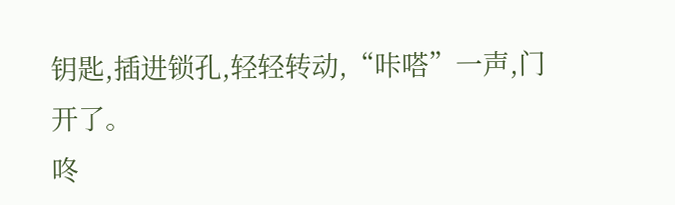钥匙,插进锁孔,轻轻转动,“咔嗒”一声,门开了。
咚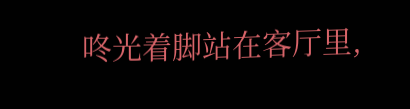咚光着脚站在客厅里,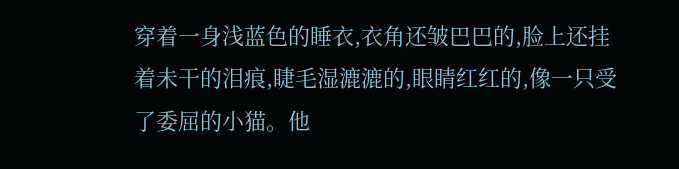穿着一身浅蓝色的睡衣,衣角还皱巴巴的,脸上还挂着未干的泪痕,睫毛湿漉漉的,眼睛红红的,像一只受了委屈的小猫。他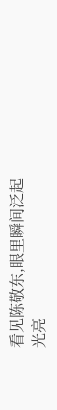看见陈敬东,眼里瞬间泛起光亮